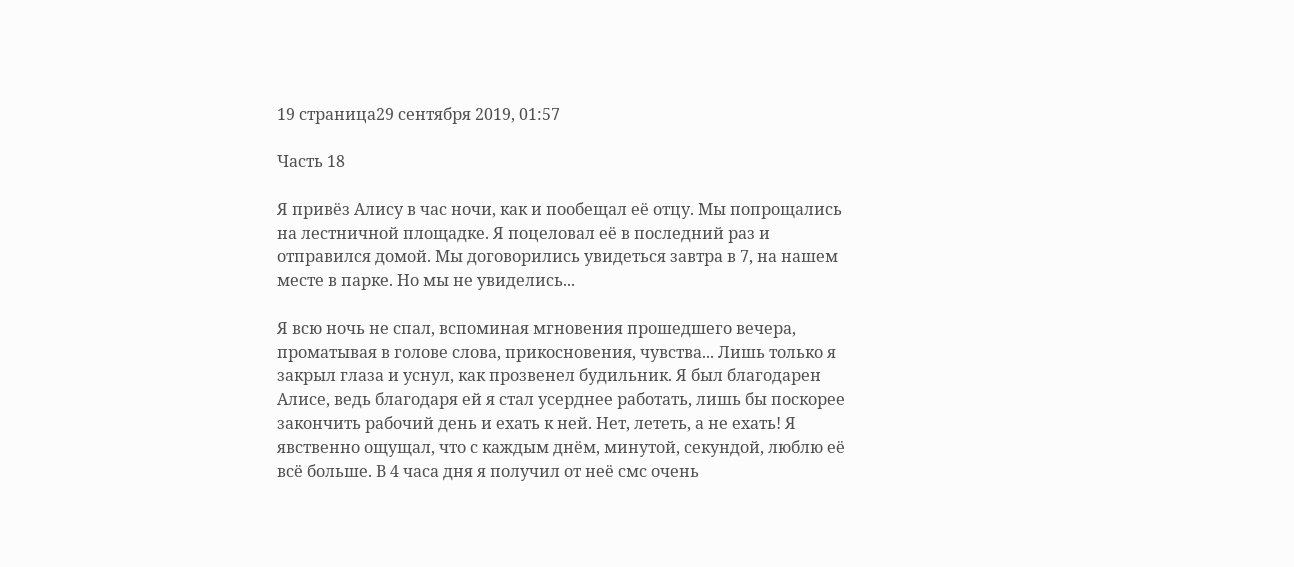19 страница29 сентября 2019, 01:57

Часть 18

Я привёз Алису в час ночи, как и пообещал её отцу. Мы попрощались на лестничной площадке. Я поцеловал её в последний раз и отправился домой. Мы договорились увидеться завтра в 7, на нашем месте в парке. Но мы не увиделись...

Я всю ночь не спал, вспоминая мгновения прошедшего вечера, проматывая в голове слова, прикосновения, чувства... Лишь только я закрыл глаза и уснул, как прозвенел будильник. Я был благодарен Алисе, ведь благодаря ей я стал усерднее работать, лишь бы поскорее закончить рабочий день и ехать к ней. Нет, лететь, а не ехать! Я явственно ощущал, что с каждым днём, минутой, секундой, люблю её всё больше. В 4 часа дня я получил от неё смс очень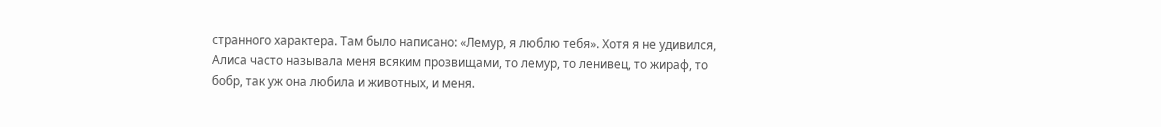странного характера. Там было написано: «Лемур, я люблю тебя». Хотя я не удивился, Алиса часто называла меня всяким прозвищами, то лемур, то ленивец, то жираф, то бобр, так уж она любила и животных, и меня.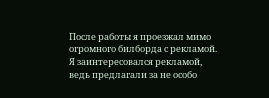После работы я проезжал мимо огромного билборда с рекламой. Я заинтересовался рекламой, ведь предлагали за не особо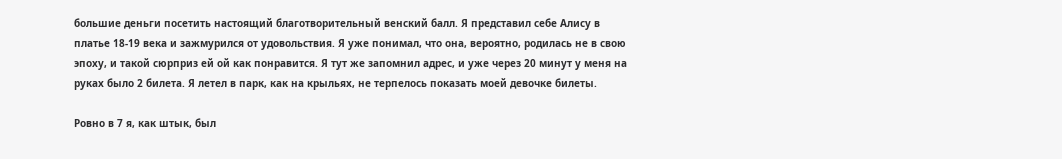большие деньги посетить настоящий благотворительный венский балл. Я представил себе Алису в платье 18-19 века и зажмурился от удовольствия. Я уже понимал, что она, вероятно, родилась не в свою эпоху, и такой сюрприз ей ой как понравится. Я тут же запомнил адрес, и уже через 20 минут у меня на руках было 2 билета. Я летел в парк, как на крыльях, не терпелось показать моей девочке билеты.

Ровно в 7 я, как штык, был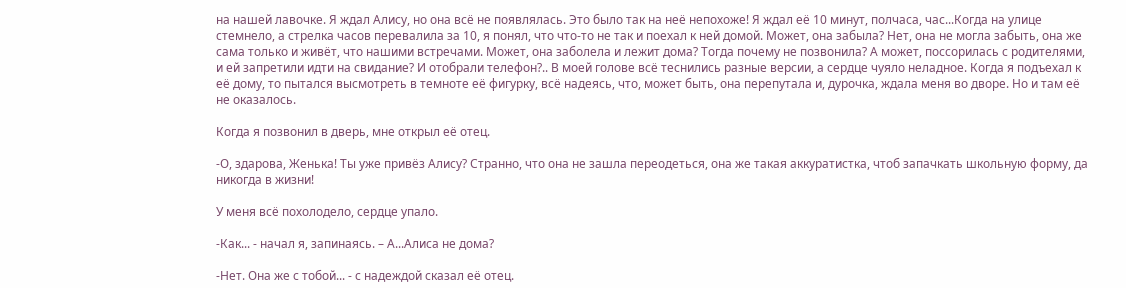на нашей лавочке. Я ждал Алису, но она всё не появлялась. Это было так на неё непохоже! Я ждал её 10 минут, полчаса, час...Когда на улице стемнело, а стрелка часов перевалила за 10, я понял, что что-то не так и поехал к ней домой. Может, она забыла? Нет, она не могла забыть, она же сама только и живёт, что нашими встречами. Может, она заболела и лежит дома? Тогда почему не позвонила? А может, поссорилась с родителями, и ей запретили идти на свидание? И отобрали телефон?.. В моей голове всё теснились разные версии, а сердце чуяло неладное. Когда я подъехал к её дому, то пытался высмотреть в темноте её фигурку, всё надеясь, что, может быть, она перепутала и, дурочка, ждала меня во дворе. Но и там её не оказалось.

Когда я позвонил в дверь, мне открыл её отец.

-О, здарова, Женька! Ты уже привёз Алису? Странно, что она не зашла переодеться, она же такая аккуратистка, чтоб запачкать школьную форму, да никогда в жизни!

У меня всё похолодело, сердце упало.

-Как... - начал я, запинаясь. – А...Алиса не дома?

-Нет. Она же с тобой... - с надеждой сказал её отец.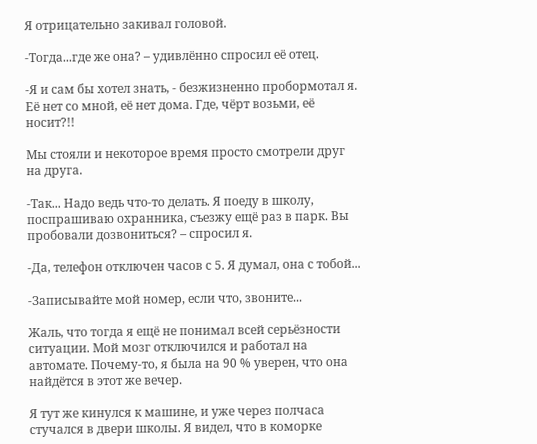Я отрицательно закивал головой.

-Тогда...где же она? – удивлённо спросил её отец.

-Я и сам бы хотел знать, - безжизненно пробормотал я. Её нет со мной, её нет дома. Где, чёрт возьми, её носит?!!

Мы стояли и некоторое время просто смотрели друг на друга.

-Так... Надо ведь что-то делать. Я поеду в школу, поспрашиваю охранника, съезжу ещё раз в парк. Вы пробовали дозвониться? – спросил я.

-Да, телефон отключен часов с 5. Я думал, она с тобой...

-Записывайте мой номер, если что, звоните...

Жаль, что тогда я ещё не понимал всей серьёзности ситуации. Мой мозг отключился и работал на автомате. Почему-то, я была на 90 % уверен, что она найдётся в этот же вечер.

Я тут же кинулся к машине, и уже через полчаса стучался в двери школы. Я видел, что в коморке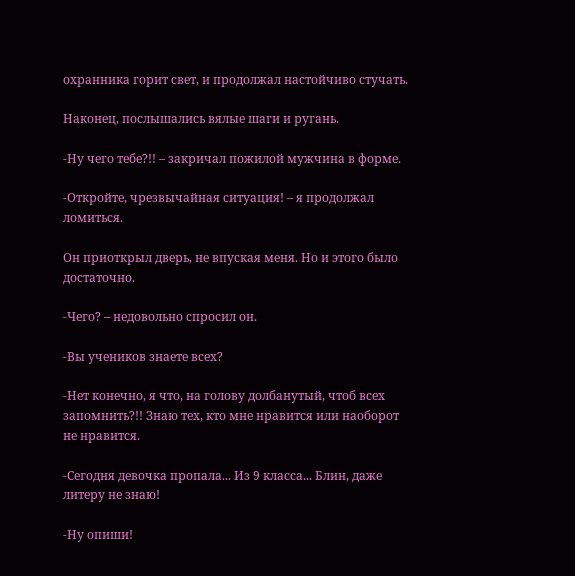охранника горит свет, и продолжал настойчиво стучать.

Наконец, послышались вялые шаги и ругань.

-Ну чего тебе?!! – закричал пожилой мужчина в форме.

-Откройте, чрезвычайная ситуация! – я продолжал ломиться.

Он приоткрыл дверь, не впуская меня. Но и этого было достаточно.

-Чего? – недовольно спросил он.

-Вы учеников знаете всех?

-Нет конечно, я что, на голову долбанутый, чтоб всех запомнить?!! Знаю тех, кто мне нравится или наоборот не нравится.

-Сегодня девочка пропала... Из 9 класса... Блин, даже литеру не знаю!

-Ну опиши!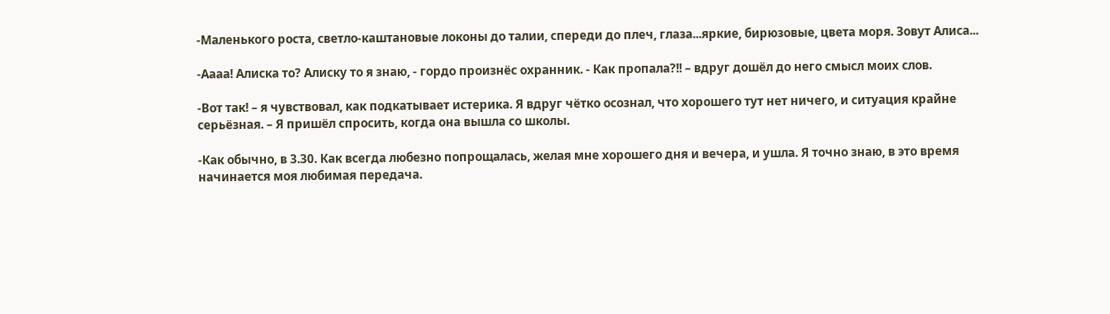-Маленького роста, светло-каштановые локоны до талии, спереди до плеч, глаза...яркие, бирюзовые, цвета моря. Зовут Алиса...

-Аааа! Алиска то? Алиску то я знаю, - гордо произнёс охранник. - Как пропала?!! – вдруг дошёл до него смысл моих слов.

-Вот так! – я чувствовал, как подкатывает истерика. Я вдруг чётко осознал, что хорошего тут нет ничего, и ситуация крайне серьёзная. – Я пришёл спросить, когда она вышла со школы.

-Как обычно, в 3.30. Как всегда любезно попрощалась, желая мне хорошего дня и вечера, и ушла. Я точно знаю, в это время начинается моя любимая передача.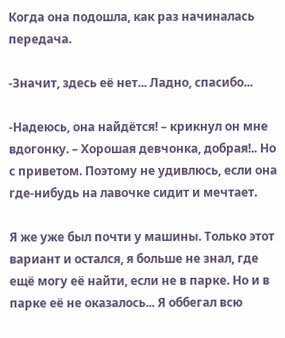Когда она подошла, как раз начиналась передача.

-Значит, здесь её нет... Ладно, спасибо...

-Надеюсь, она найдётся! – крикнул он мне вдогонку. – Хорошая девчонка, добрая!.. Но с приветом. Поэтому не удивлюсь, если она где-нибудь на лавочке сидит и мечтает.

Я же уже был почти у машины. Только этот вариант и остался, я больше не знал, где ещё могу её найти, если не в парке. Но и в парке её не оказалось... Я оббегал всю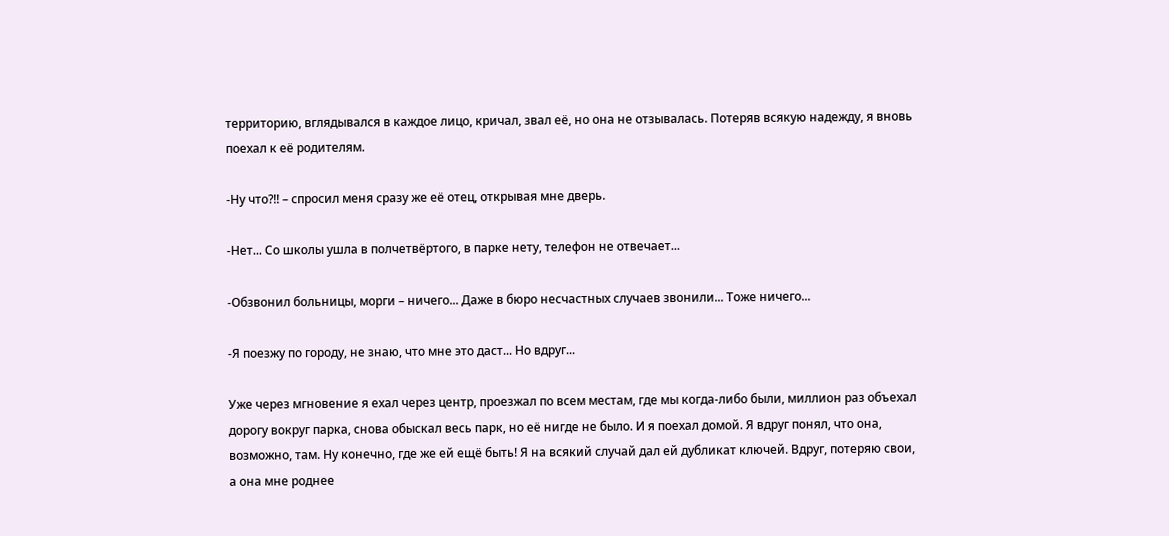территорию, вглядывался в каждое лицо, кричал, звал её, но она не отзывалась. Потеряв всякую надежду, я вновь поехал к её родителям.

-Ну что?!! – спросил меня сразу же её отец, открывая мне дверь.

-Нет... Со школы ушла в полчетвёртого, в парке нету, телефон не отвечает...

-Обзвонил больницы, морги – ничего... Даже в бюро несчастных случаев звонили... Тоже ничего...

-Я поезжу по городу, не знаю, что мне это даст... Но вдруг...

Уже через мгновение я ехал через центр, проезжал по всем местам, где мы когда-либо были, миллион раз объехал дорогу вокруг парка, снова обыскал весь парк, но её нигде не было. И я поехал домой. Я вдруг понял, что она, возможно, там. Ну конечно, где же ей ещё быть! Я на всякий случай дал ей дубликат ключей. Вдруг, потеряю свои, а она мне роднее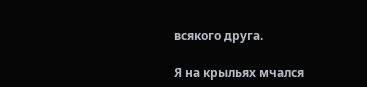всякого друга.

Я на крыльях мчался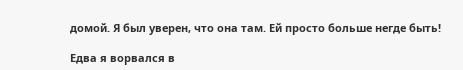домой. Я был уверен, что она там. Ей просто больше негде быть!

Едва я ворвался в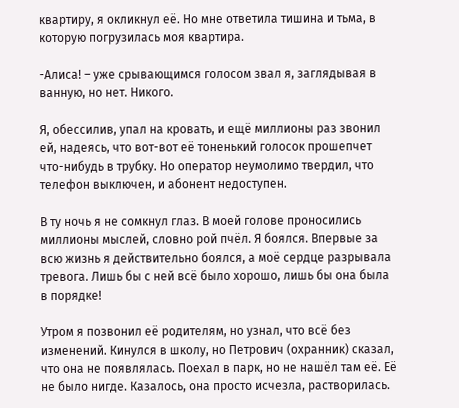квартиру, я окликнул её. Но мне ответила тишина и тьма, в которую погрузилась моя квартира.

-Алиса! – уже срывающимся голосом звал я, заглядывая в ванную, но нет. Никого.

Я, обессилив, упал на кровать, и ещё миллионы раз звонил ей, надеясь, что вот-вот её тоненький голосок прошепчет что-нибудь в трубку. Но оператор неумолимо твердил, что телефон выключен, и абонент недоступен.

В ту ночь я не сомкнул глаз. В моей голове проносились миллионы мыслей, словно рой пчёл. Я боялся. Впервые за всю жизнь я действительно боялся, а моё сердце разрывала тревога. Лишь бы с ней всё было хорошо, лишь бы она была в порядке!

Утром я позвонил её родителям, но узнал, что всё без изменений. Кинулся в школу, но Петрович (охранник) сказал, что она не появлялась. Поехал в парк, но не нашёл там её. Её не было нигде. Казалось, она просто исчезла, растворилась.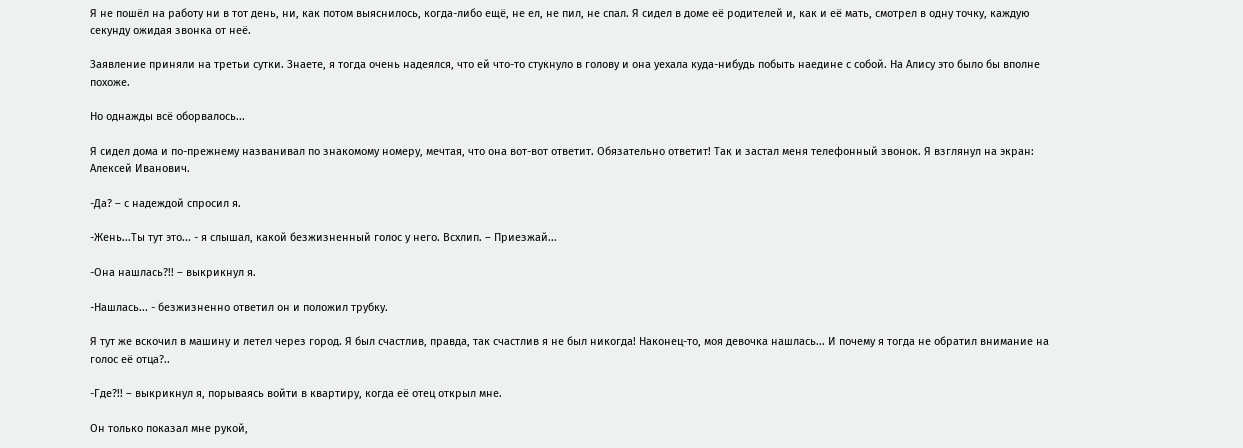Я не пошёл на работу ни в тот день, ни, как потом выяснилось, когда-либо ещё, не ел, не пил, не спал. Я сидел в доме её родителей и, как и её мать, смотрел в одну точку, каждую секунду ожидая звонка от неё.

Заявление приняли на третьи сутки. Знаете, я тогда очень надеялся, что ей что-то стукнуло в голову и она уехала куда-нибудь побыть наедине с собой. На Алису это было бы вполне похоже.

Но однажды всё оборвалось...

Я сидел дома и по-прежнему названивал по знакомому номеру, мечтая, что она вот-вот ответит. Обязательно ответит! Так и застал меня телефонный звонок. Я взглянул на экран: Алексей Иванович.

-Да? – с надеждой спросил я.

-Жень...Ты тут это... - я слышал, какой безжизненный голос у него. Всхлип. – Приезжай...

-Она нашлась?!! – выкрикнул я.

-Нашлась... - безжизненно ответил он и положил трубку.

Я тут же вскочил в машину и летел через город. Я был счастлив, правда, так счастлив я не был никогда! Наконец-то, моя девочка нашлась... И почему я тогда не обратил внимание на голос её отца?..

-Где?!! – выкрикнул я, порываясь войти в квартиру, когда её отец открыл мне.

Он только показал мне рукой,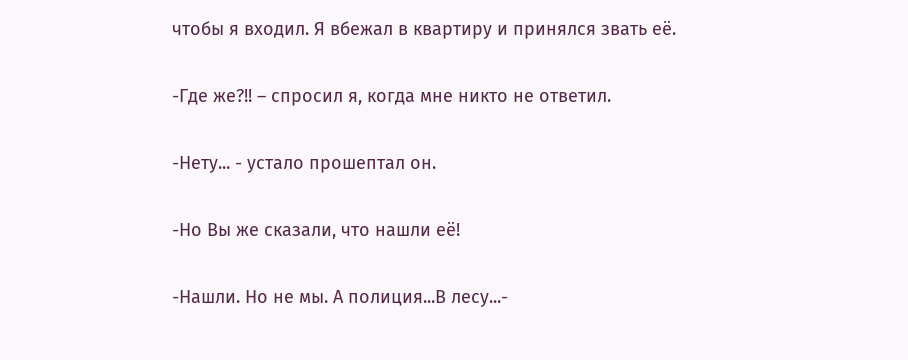чтобы я входил. Я вбежал в квартиру и принялся звать её.

-Где же?!! – спросил я, когда мне никто не ответил.

-Нету... - устало прошептал он.

-Но Вы же сказали, что нашли её!

-Нашли. Но не мы. А полиция...В лесу...-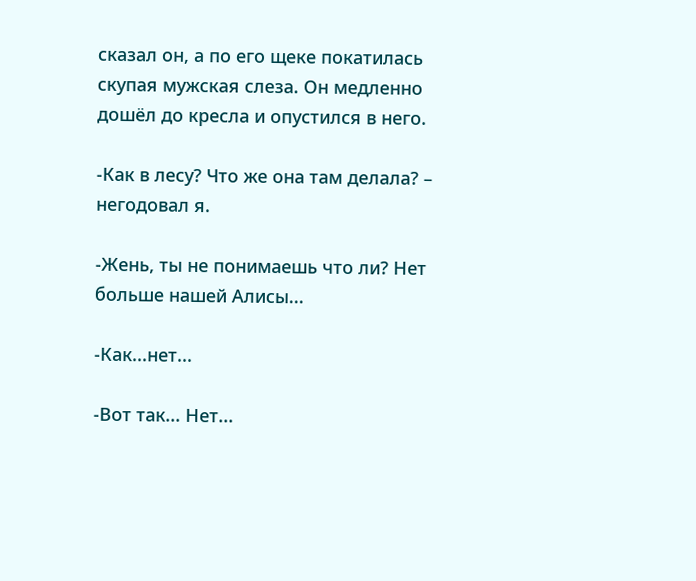сказал он, а по его щеке покатилась скупая мужская слеза. Он медленно дошёл до кресла и опустился в него.

-Как в лесу? Что же она там делала? – негодовал я.

-Жень, ты не понимаешь что ли? Нет больше нашей Алисы...

-Как...нет...

-Вот так... Нет...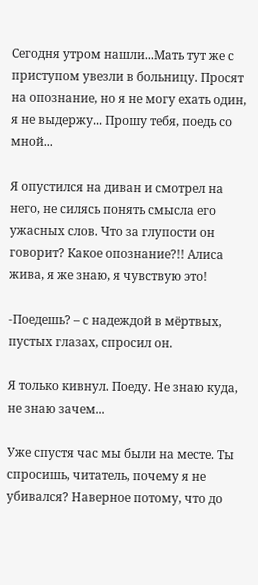Сегодня утром нашли...Мать тут же с приступом увезли в больницу. Просят на опознание, но я не могу ехать один, я не выдержу... Прошу тебя, поедь со мной...

Я опустился на диван и смотрел на него, не силясь понять смысла его ужасных слов. Что за глупости он говорит? Какое опознание?!! Алиса жива, я же знаю, я чувствую это!

-Поедешь? – с надеждой в мёртвых, пустых глазах, спросил он.

Я только кивнул. Поеду. Не знаю куда, не знаю зачем...

Уже спустя час мы были на месте. Ты спросишь, читатель, почему я не убивался? Наверное потому, что до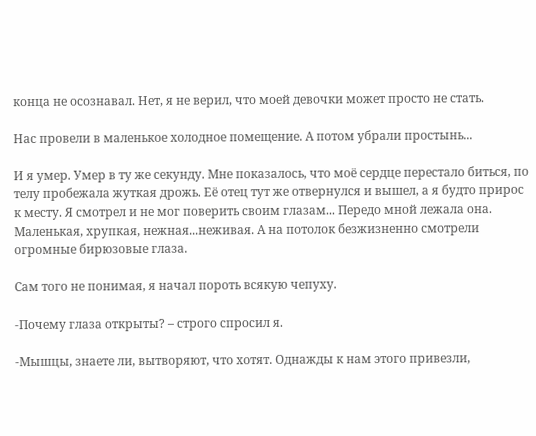конца не осознавал. Нет, я не верил, что моей девочки может просто не стать.

Нас провели в маленькое холодное помещение. А потом убрали простынь...

И я умер. Умер в ту же секунду. Мне показалось, что моё сердце перестало биться, по телу пробежала жуткая дрожь. Её отец тут же отвернулся и вышел, а я будто прирос к месту. Я смотрел и не мог поверить своим глазам... Передо мной лежала она. Маленькая, хрупкая, нежная...неживая. А на потолок безжизненно смотрели огромные бирюзовые глаза.

Сам того не понимая, я начал пороть всякую чепуху.

-Почему глаза открыты? – строго спросил я.

-Мышцы, знаете ли, вытворяют, что хотят. Однажды к нам этого привезли,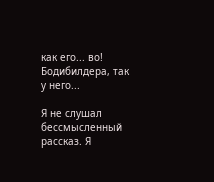как его... во! Бодибилдера, так у него...

Я не слушал бессмысленный рассказ. Я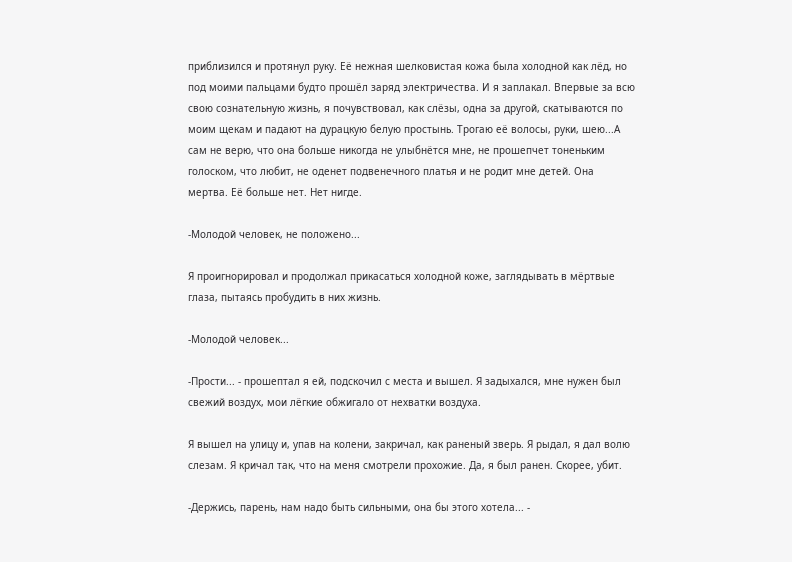приблизился и протянул руку. Её нежная шелковистая кожа была холодной как лёд, но под моими пальцами будто прошёл заряд электричества. И я заплакал. Впервые за всю свою сознательную жизнь, я почувствовал, как слёзы, одна за другой, скатываются по моим щекам и падают на дурацкую белую простынь. Трогаю её волосы, руки, шею...А сам не верю, что она больше никогда не улыбнётся мне, не прошепчет тоненьким голоском, что любит, не оденет подвенечного платья и не родит мне детей. Она мертва. Её больше нет. Нет нигде.

-Молодой человек, не положено...

Я проигнорировал и продолжал прикасаться холодной коже, заглядывать в мёртвые глаза, пытаясь пробудить в них жизнь.

-Молодой человек...

-Прости... - прошептал я ей, подскочил с места и вышел. Я задыхался, мне нужен был свежий воздух, мои лёгкие обжигало от нехватки воздуха.

Я вышел на улицу и, упав на колени, закричал, как раненый зверь. Я рыдал, я дал волю слезам. Я кричал так, что на меня смотрели прохожие. Да, я был ранен. Скорее, убит.

-Держись, парень, нам надо быть сильными, она бы этого хотела... -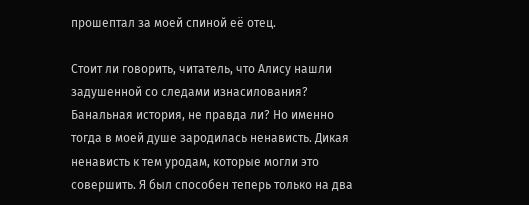прошептал за моей спиной её отец.

Стоит ли говорить, читатель, что Алису нашли задушенной со следами изнасилования? Банальная история, не правда ли? Но именно тогда в моей душе зародилась ненависть. Дикая ненависть к тем уродам, которые могли это совершить. Я был способен теперь только на два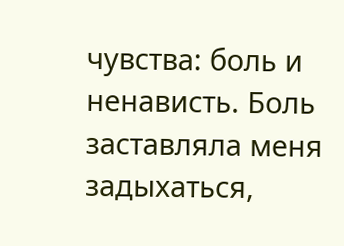чувства: боль и ненависть. Боль заставляла меня задыхаться,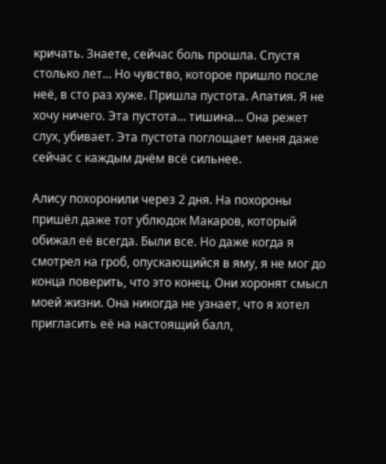кричать. Знаете, сейчас боль прошла. Спустя столько лет... Но чувство, которое пришло после неё, в сто раз хуже. Пришла пустота. Апатия. Я не хочу ничего. Эта пустота... тишина... Она режет слух, убивает. Эта пустота поглощает меня даже сейчас с каждым днём всё сильнее.

Алису похоронили через 2 дня. На похороны пришёл даже тот ублюдок Макаров, который обижал её всегда. Были все. Но даже когда я смотрел на гроб, опускающийся в яму, я не мог до конца поверить, что это конец. Они хоронят смысл моей жизни. Она никогда не узнает, что я хотел пригласить её на настоящий балл,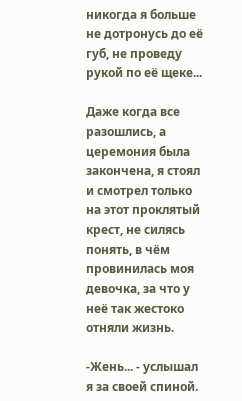никогда я больше не дотронусь до её губ, не проведу рукой по её щеке...

Даже когда все разошлись, а церемония была закончена, я стоял и смотрел только на этот проклятый крест, не силясь понять, в чём провинилась моя девочка, за что у неё так жестоко отняли жизнь.

-Жень... - услышал я за своей спиной.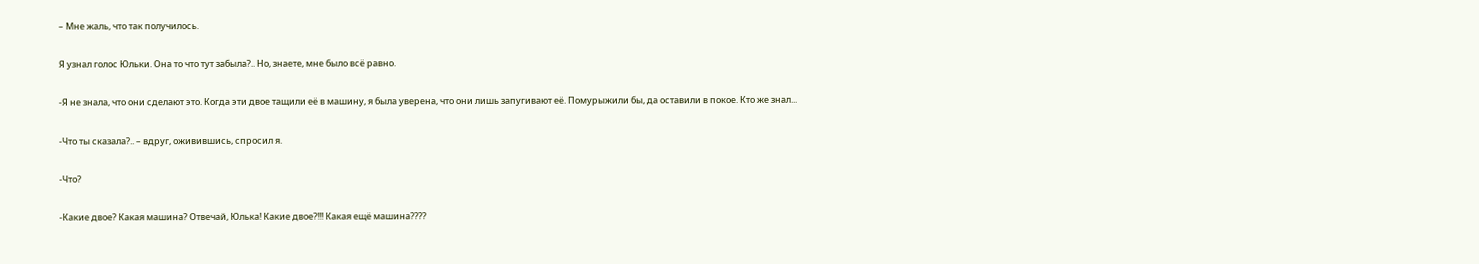– Мне жаль, что так получилось.

Я узнал голос Юльки. Она то что тут забыла?.. Но, знаете, мне было всё равно.

-Я не знала, что они сделают это. Когда эти двое тащили её в машину, я была уверена, что они лишь запугивают её. Помурыжили бы, да оставили в покое. Кто же знал...

-Что ты сказала?.. – вдруг, оживившись, спросил я.

-Что?

-Какие двое? Какая машина? Отвечай, Юлька! Какие двое?!!! Какая ещё машина????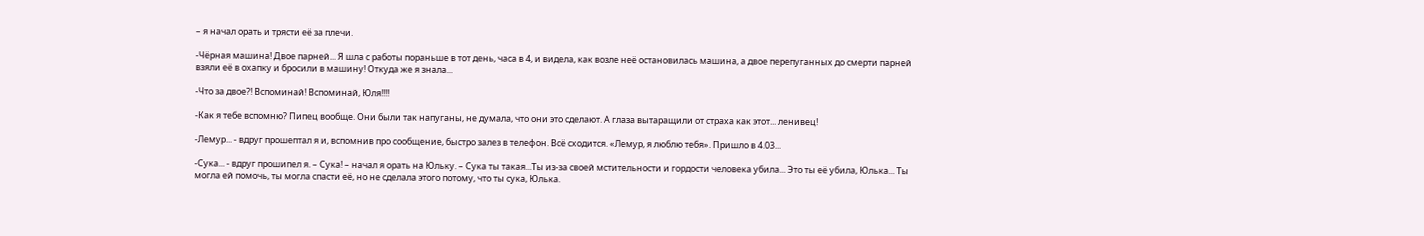– я начал орать и трясти её за плечи.

-Чёрная машина! Двое парней... Я шла с работы пораньше в тот день, часа в 4, и видела, как возле неё остановилась машина, а двое перепуганных до смерти парней взяли её в охапку и бросили в машину! Откуда же я знала...

-Что за двое?! Вспоминай! Вспоминай, Юля!!!!

-Как я тебе вспомню? Пипец вообще. Они были так напуганы, не думала, что они это сделают. А глаза вытаращили от страха как этот... ленивец!

-Лемур... - вдруг прошептал я и, вспомнив про сообщение, быстро залез в телефон. Всё сходится. «Лемур, я люблю тебя». Пришло в 4.03...

-Сука... - вдруг прошипел я. – Сука! – начал я орать на Юльку. – Сука ты такая...Ты из-за своей мстительности и гордости человека убила... Это ты её убила, Юлька... Ты могла ей помочь, ты могла спасти её, но не сделала этого потому, что ты сука, Юлька.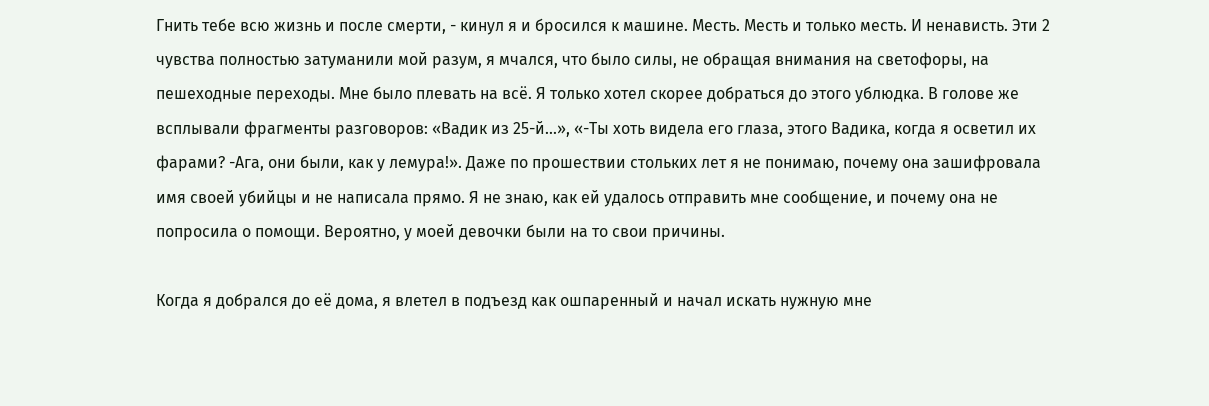Гнить тебе всю жизнь и после смерти, - кинул я и бросился к машине. Месть. Месть и только месть. И ненависть. Эти 2 чувства полностью затуманили мой разум, я мчался, что было силы, не обращая внимания на светофоры, на пешеходные переходы. Мне было плевать на всё. Я только хотел скорее добраться до этого ублюдка. В голове же всплывали фрагменты разговоров: «Вадик из 25-й...», «-Ты хоть видела его глаза, этого Вадика, когда я осветил их фарами? -Ага, они были, как у лемура!». Даже по прошествии стольких лет я не понимаю, почему она зашифровала имя своей убийцы и не написала прямо. Я не знаю, как ей удалось отправить мне сообщение, и почему она не попросила о помощи. Вероятно, у моей девочки были на то свои причины.

Когда я добрался до её дома, я влетел в подъезд как ошпаренный и начал искать нужную мне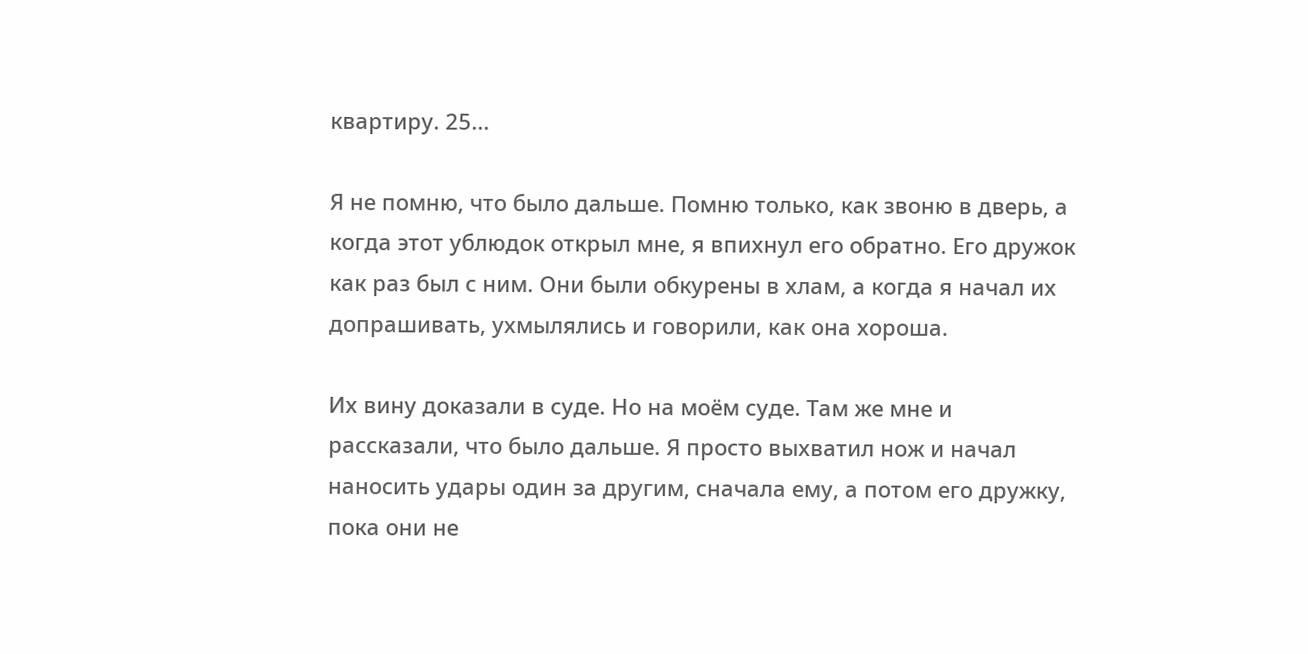квартиру. 25...

Я не помню, что было дальше. Помню только, как звоню в дверь, а когда этот ублюдок открыл мне, я впихнул его обратно. Его дружок как раз был с ним. Они были обкурены в хлам, а когда я начал их допрашивать, ухмылялись и говорили, как она хороша.

Их вину доказали в суде. Но на моём суде. Там же мне и рассказали, что было дальше. Я просто выхватил нож и начал наносить удары один за другим, сначала ему, а потом его дружку, пока они не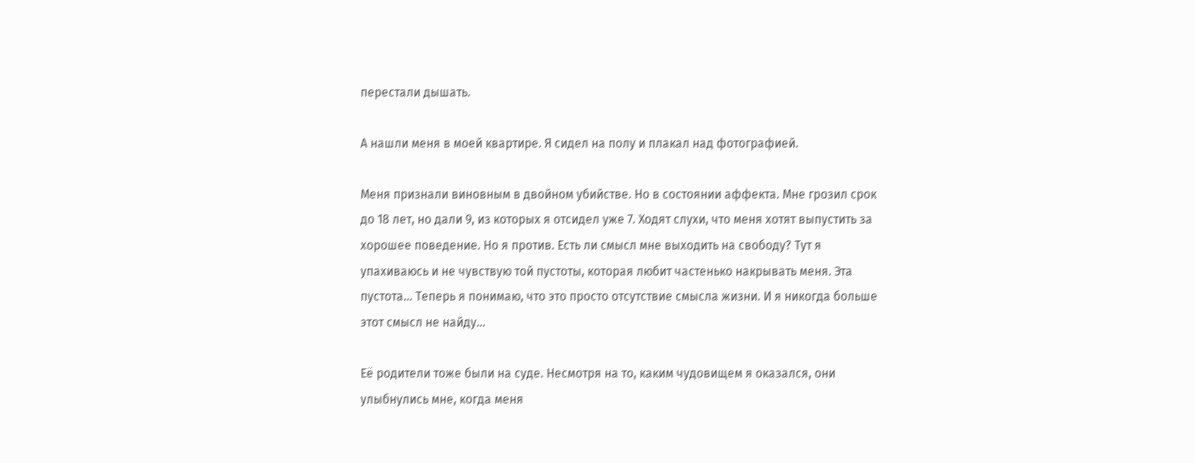перестали дышать.

А нашли меня в моей квартире. Я сидел на полу и плакал над фотографией.

Меня признали виновным в двойном убийстве. Но в состоянии аффекта. Мне грозил срок до 18 лет, но дали 9, из которых я отсидел уже 7. Ходят слухи, что меня хотят выпустить за хорошее поведение. Но я против. Есть ли смысл мне выходить на свободу? Тут я упахиваюсь и не чувствую той пустоты, которая любит частенько накрывать меня. Эта пустота... Теперь я понимаю, что это просто отсутствие смысла жизни. И я никогда больше этот смысл не найду...

Её родители тоже были на суде. Несмотря на то, каким чудовищем я оказался, они улыбнулись мне, когда меня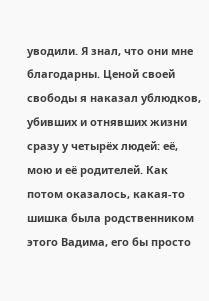уводили. Я знал, что они мне благодарны. Ценой своей свободы я наказал ублюдков, убивших и отнявших жизни сразу у четырёх людей: её, мою и её родителей. Как потом оказалось, какая-то шишка была родственником этого Вадима, его бы просто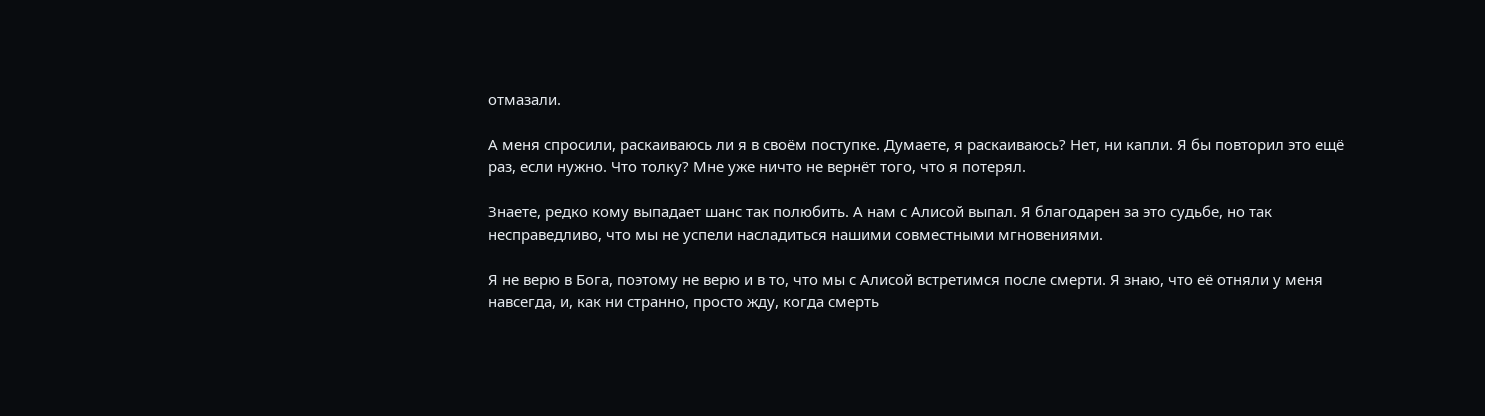отмазали.

А меня спросили, раскаиваюсь ли я в своём поступке. Думаете, я раскаиваюсь? Нет, ни капли. Я бы повторил это ещё раз, если нужно. Что толку? Мне уже ничто не вернёт того, что я потерял.

Знаете, редко кому выпадает шанс так полюбить. А нам с Алисой выпал. Я благодарен за это судьбе, но так несправедливо, что мы не успели насладиться нашими совместными мгновениями.

Я не верю в Бога, поэтому не верю и в то, что мы с Алисой встретимся после смерти. Я знаю, что её отняли у меня навсегда, и, как ни странно, просто жду, когда смерть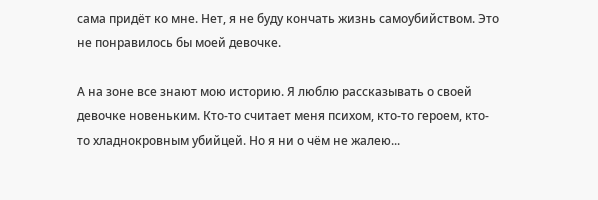сама придёт ко мне. Нет, я не буду кончать жизнь самоубийством. Это не понравилось бы моей девочке.

А на зоне все знают мою историю. Я люблю рассказывать о своей девочке новеньким. Кто-то считает меня психом, кто-то героем, кто-то хладнокровным убийцей. Но я ни о чём не жалею...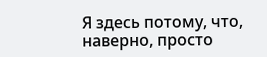Я здесь потому, что, наверно, просто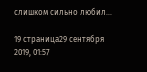слишком сильно любил...

19 страница29 сентября 2019, 01:57